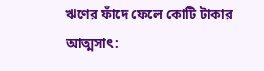ঋণের ফাঁদে ফেলে কোটি টাকার আত্মসাৎ: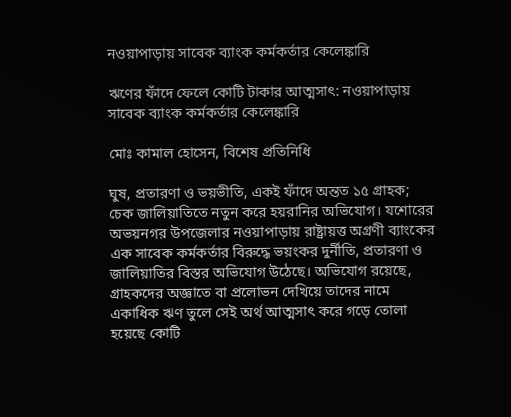নওয়াপাড়ায় সাবেক ব্যাংক কর্মকর্তার কেলেঙ্কারি

ঋণের ফাঁদে ফেলে কোটি টাকার আত্মসাৎ: নওয়াপাড়ায় সাবেক ব্যাংক কর্মকর্তার কেলেঙ্কারি

মোঃ কামাল হোসেন, বিশেষ প্রতিনিধি

ঘুষ, প্রতারণা ও ভয়ভীতি, একই ফাঁদে অন্তত ১৫ গ্রাহক; চেক জালিয়াতিতে নতুন করে হয়রানির অভিযোগ। যশোরের অভয়নগর উপজেলার নওয়াপাড়ায় রাষ্ট্রায়ত্ত অগ্রণী ব্যাংকের এক সাবেক কর্মকর্তার বিরুদ্ধে ভয়ংকর দুর্নীতি, প্রতারণা ও জালিয়াতির বিস্তর অভিযোগ উঠেছে। অভিযোগ রয়েছে, গ্রাহকদের অজ্ঞাতে বা প্রলোভন দেখিয়ে তাদের নামে একাধিক ঋণ তুলে সেই অর্থ আত্মসাৎ করে গড়ে তোলা হয়েছে কোটি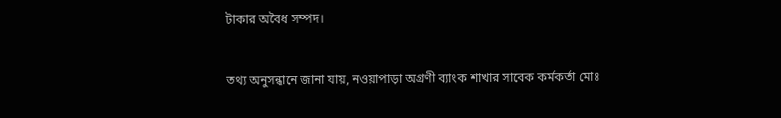টাকার অবৈধ সম্পদ।


তথ্য অনুসন্ধানে জানা যায়, নওয়াপাড়া অগ্রণী ব্যাংক শাখার সাবেক কর্মকর্তা মোঃ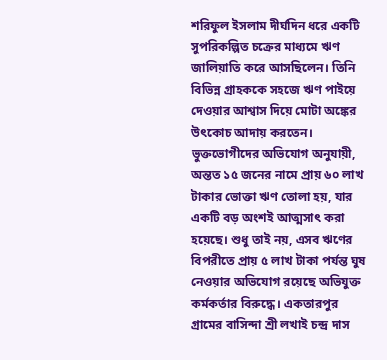শরিফুল ইসলাম দীর্ঘদিন ধরে একটি সুপরিকল্পিত চক্রের মাধ্যমে ঋণ জালিয়াতি করে আসছিলেন। তিনি বিভিন্ন গ্রাহককে সহজে ঋণ পাইয়ে দেওয়ার আশ্বাস দিয়ে মোটা অঙ্কের উৎকোচ আদায় করতেন। ভুক্তভোগীদের অভিযোগ অনুযায়ী, অন্তত ১৫ জনের নামে প্রায় ৬০ লাখ টাকার ভোক্তা ঋণ তোলা হয়, যার একটি বড় অংশই আত্মসাৎ করা হয়েছে। শুধু তাই নয়, এসব ঋণের বিপরীতে প্রায় ৫ লাখ টাকা পর্যন্ত ঘুষ নেওয়ার অভিযোগ রয়েছে অভিযুক্ত কর্মকর্তার বিরুদ্ধে। একতারপুর গ্রামের বাসিন্দা শ্রী লখাই চন্দ্র দাস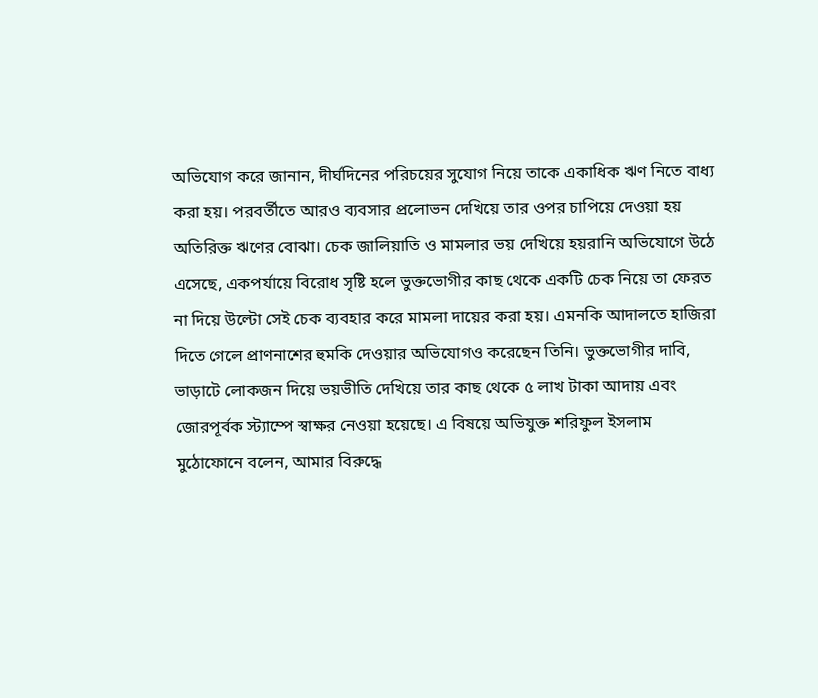অভিযোগ করে জানান, দীর্ঘদিনের পরিচয়ের সুযোগ নিয়ে তাকে একাধিক ঋণ নিতে বাধ্য করা হয়। পরবর্তীতে আরও ব্যবসার প্রলোভন দেখিয়ে তার ওপর চাপিয়ে দেওয়া হয় অতিরিক্ত ঋণের বোঝা। চেক জালিয়াতি ও মামলার ভয় দেখিয়ে হয়রানি অভিযোগে উঠে এসেছে, একপর্যায়ে বিরোধ সৃষ্টি হলে ভুক্তভোগীর কাছ থেকে একটি চেক নিয়ে তা ফেরত না দিয়ে উল্টো সেই চেক ব্যবহার করে মামলা দায়ের করা হয়। এমনকি আদালতে হাজিরা দিতে গেলে প্রাণনাশের হুমকি দেওয়ার অভিযোগও করেছেন তিনি। ভুক্তভোগীর দাবি, ভাড়াটে লোকজন দিয়ে ভয়ভীতি দেখিয়ে তার কাছ থেকে ৫ লাখ টাকা আদায় এবং জোরপূর্বক স্ট্যাম্পে স্বাক্ষর নেওয়া হয়েছে। এ বিষয়ে অভিযুক্ত শরিফুল ইসলাম মুঠোফোনে বলেন, আমার বিরুদ্ধে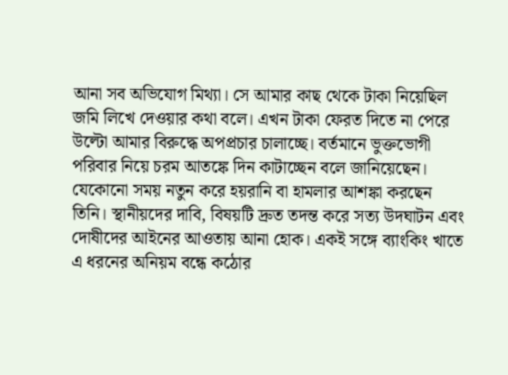আনা সব অভিযোগ মিথ্যা। সে আমার কাছ থেকে টাকা নিয়েছিল জমি লিখে দেওয়ার কথা বলে। এখন টাকা ফেরত দিতে না পেরে উল্টো আমার বিরুদ্ধে অপপ্রচার চালাচ্ছে। বর্তমানে ভুক্তভোগী পরিবার নিয়ে চরম আতঙ্কে দিন কাটাচ্ছেন বলে জানিয়েছেন। যেকোনো সময় নতুন করে হয়রানি বা হামলার আশঙ্কা করছেন তিনি। স্থানীয়দের দাবি, বিষয়টি দ্রুত তদন্ত করে সত্য উদঘাটন এবং দোষীদের আইনের আওতায় আনা হোক। একই সঙ্গে ব্যাংকিং খাতে এ ধরনের অনিয়ম বন্ধে কঠোর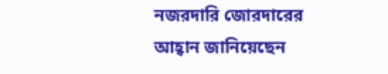নজরদারি জোরদারের আহ্বান জানিয়েছেন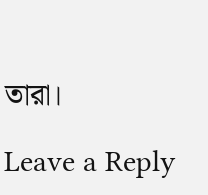তারা।

Leave a Reply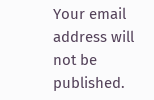Your email address will not be published.